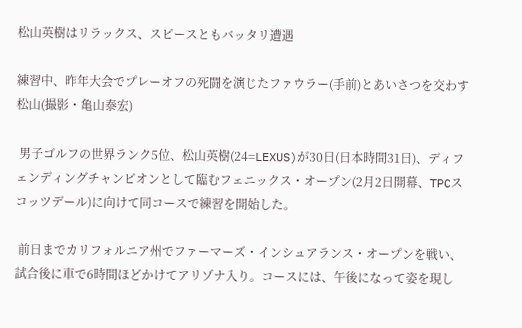松山英樹はリラックス、スピースともバッタリ遭遇

練習中、昨年大会でプレーオフの死闘を演じたファウラー(手前)とあいさつを交わす松山(撮影・亀山泰宏)

 男子ゴルフの世界ランク5位、松山英樹(24=LEXUS)が30日(日本時間31日)、ディフェンディングチャンピオンとして臨むフェニックス・オープン(2月2日開幕、TPCスコッツデール)に向けて同コースで練習を開始した。

 前日までカリフォルニア州でファーマーズ・インシュアランス・オープンを戦い、試合後に車で6時間ほどかけてアリゾナ入り。コースには、午後になって姿を現し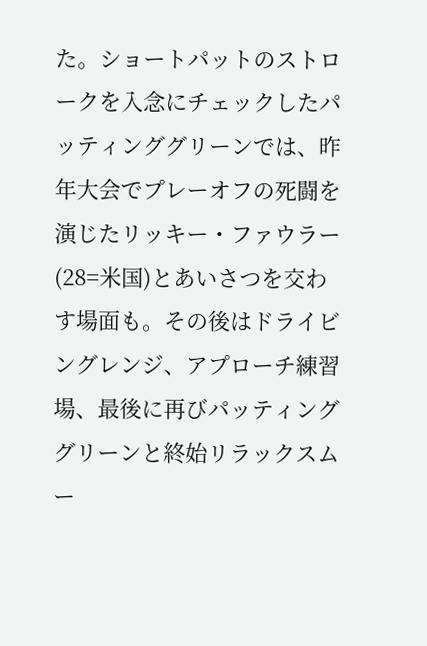た。ショートパットのストロークを入念にチェックしたパッティンググリーンでは、昨年大会でプレーオフの死闘を演じたリッキー・ファウラー(28=米国)とあいさつを交わす場面も。その後はドライビングレンジ、アプローチ練習場、最後に再びパッティンググリーンと終始リラックスムー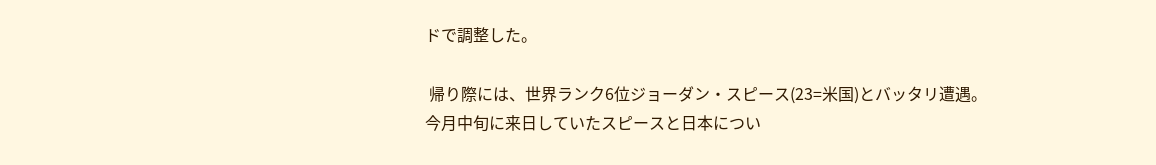ドで調整した。

 帰り際には、世界ランク6位ジョーダン・スピース(23=米国)とバッタリ遭遇。今月中旬に来日していたスピースと日本につい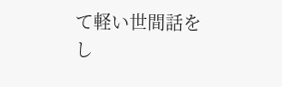て軽い世間話をし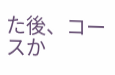た後、コースか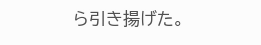ら引き揚げた。